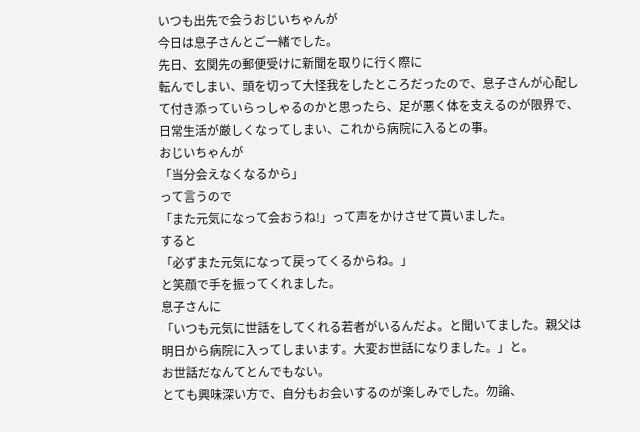いつも出先で会うおじいちゃんが
今日は息子さんとご一緒でした。
先日、玄関先の郵便受けに新聞を取りに行く際に
転んでしまい、頭を切って大怪我をしたところだったので、息子さんが心配して付き添っていらっしゃるのかと思ったら、足が悪く体を支えるのが限界で、日常生活が厳しくなってしまい、これから病院に入るとの事。
おじいちゃんが
「当分会えなくなるから」
って言うので
「また元気になって会おうね!」って声をかけさせて貰いました。
すると
「必ずまた元気になって戻ってくるからね。」
と笑顔で手を振ってくれました。
息子さんに
「いつも元気に世話をしてくれる若者がいるんだよ。と聞いてました。親父は明日から病院に入ってしまいます。大変お世話になりました。」と。
お世話だなんてとんでもない。
とても興味深い方で、自分もお会いするのが楽しみでした。勿論、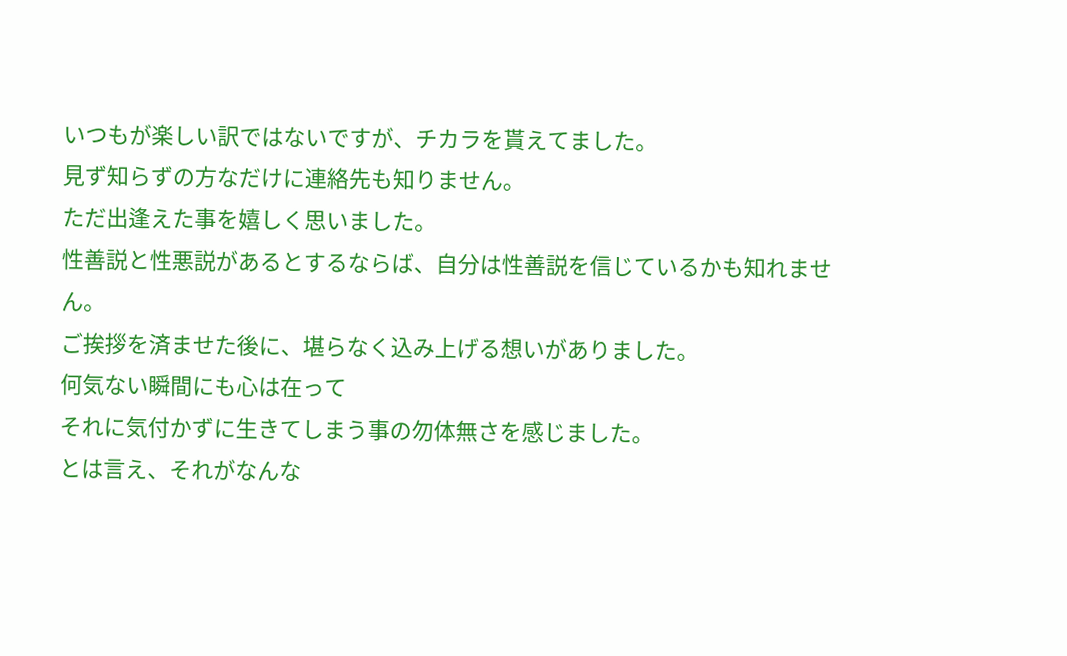いつもが楽しい訳ではないですが、チカラを貰えてました。
見ず知らずの方なだけに連絡先も知りません。
ただ出逢えた事を嬉しく思いました。
性善説と性悪説があるとするならば、自分は性善説を信じているかも知れません。
ご挨拶を済ませた後に、堪らなく込み上げる想いがありました。
何気ない瞬間にも心は在って
それに気付かずに生きてしまう事の勿体無さを感じました。
とは言え、それがなんな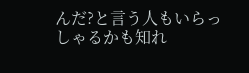んだ?と言う人もいらっしゃるかも知れ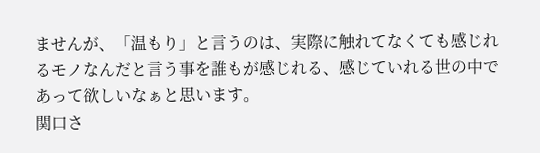ませんが、「温もり」と言うのは、実際に触れてなくても感じれるモノなんだと言う事を誰もが感じれる、感じていれる世の中であって欲しいなぁと思います。
関口さ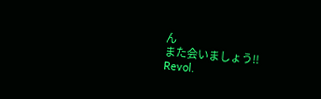ん
また会いましょう‼
Revol.